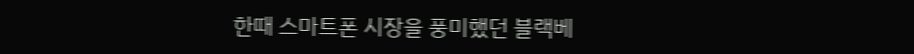한때 스마트폰 시장을 풍미했던 블랙베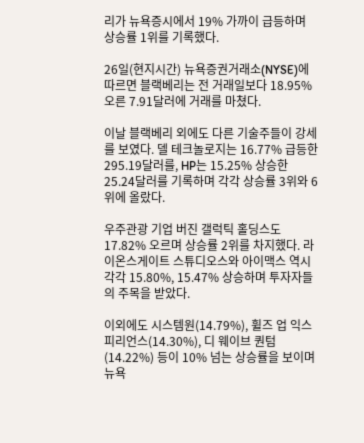리가 뉴욕증시에서 19% 가까이 급등하며 상승률 1위를 기록했다.

26일(현지시간) 뉴욕증권거래소(NYSE)에 따르면 블랙베리는 전 거래일보다 18.95% 오른 7.91달러에 거래를 마쳤다.

이날 블랙베리 외에도 다른 기술주들이 강세를 보였다. 델 테크놀로지는 16.77% 급등한 295.19달러를, HP는 15.25% 상승한 25.24달러를 기록하며 각각 상승률 3위와 6위에 올랐다.

우주관광 기업 버진 갤럭틱 홀딩스도 17.82% 오르며 상승률 2위를 차지했다. 라이온스게이트 스튜디오스와 아이맥스 역시 각각 15.80%, 15.47% 상승하며 투자자들의 주목을 받았다.

이외에도 시스템원(14.79%), 휠즈 업 익스피리언스(14.30%), 디 웨이브 퀀텀(14.22%) 등이 10% 넘는 상승률을 보이며 뉴욕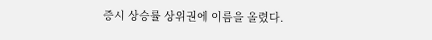증시 상승률 상위권에 이름을 올렸다.